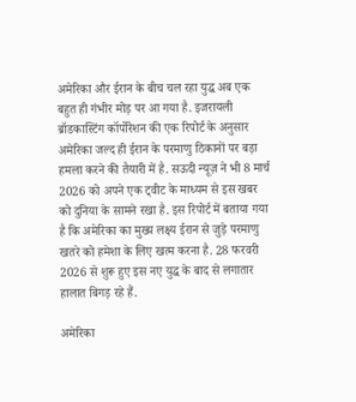अमेरिका और ईरान के बीच चल रहा युद्ध अब एक बहुत ही गंभीर मोड़ पर आ गया है. इजरायली ब्रॉडकास्टिंग कॉर्पोरेशन की एक रिपोर्ट के अनुसार अमेरिका जल्द ही ईरान के परमाणु ठिकानों पर बड़ा हमला करने की तैयारी में है. सऊदी न्यूज़ ने भी 8 मार्च 2026 को अपने एक ट्वीट के माध्यम से इस खबर को दुनिया के सामने रखा है. इस रिपोर्ट में बताया गया है कि अमेरिका का मुख्य लक्ष्य ईरान से जुड़े परमाणु खतरे को हमेशा के लिए खत्म करना है. 28 फरवरी 2026 से शुरू हुए इस नए युद्ध के बाद से लगातार हालात बिगड़ रहे हैं.

अमेरिका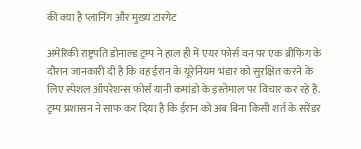की क्या है प्लानिंग और मुख्य टारगेट

अमेरिकी राष्ट्रपति डोनाल्ड ट्रम्प ने हाल ही में एयर फोर्स वन पर एक ब्रीफिंग के दौरान जानकारी दी है कि वह ईरान के यूरेनियम भंडार को सुरक्षित करने के लिए स्पेशल ऑपरेशन्स फोर्स यानी कमांडो के इस्तेमाल पर विचार कर रहे हैं. ट्रम्प प्रशासन ने साफ कर दिया है कि ईरान को अब बिना किसी शर्त के सरेंडर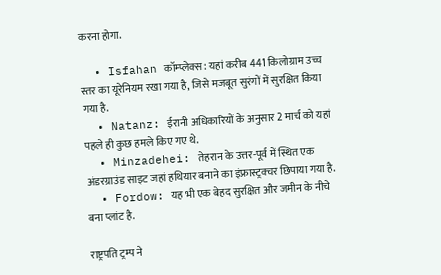करना होगा.

  • Isfahan कॉम्प्लेक्स: यहां करीब 441 किलोग्राम उच्च स्तर का यूरेनियम रखा गया है, जिसे मजबूत सुरंगों में सुरक्षित किया गया है.
  • Natanz: ईरानी अधिकारियों के अनुसार 2 मार्च को यहां पहले ही कुछ हमले किए गए थे.
  • Minzadehei: तेहरान के उत्तर-पूर्व में स्थित एक अंडरग्राउंड साइट जहां हथियार बनाने का इंफ्रास्ट्रक्चर छिपाया गया है.
  • Fordow: यह भी एक बेहद सुरक्षित और जमीन के नीचे बना प्लांट है.

राष्ट्रपति ट्रम्प ने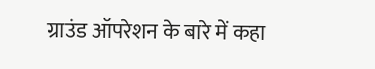ग्राउंड ऑपरेशन के बारे में कहा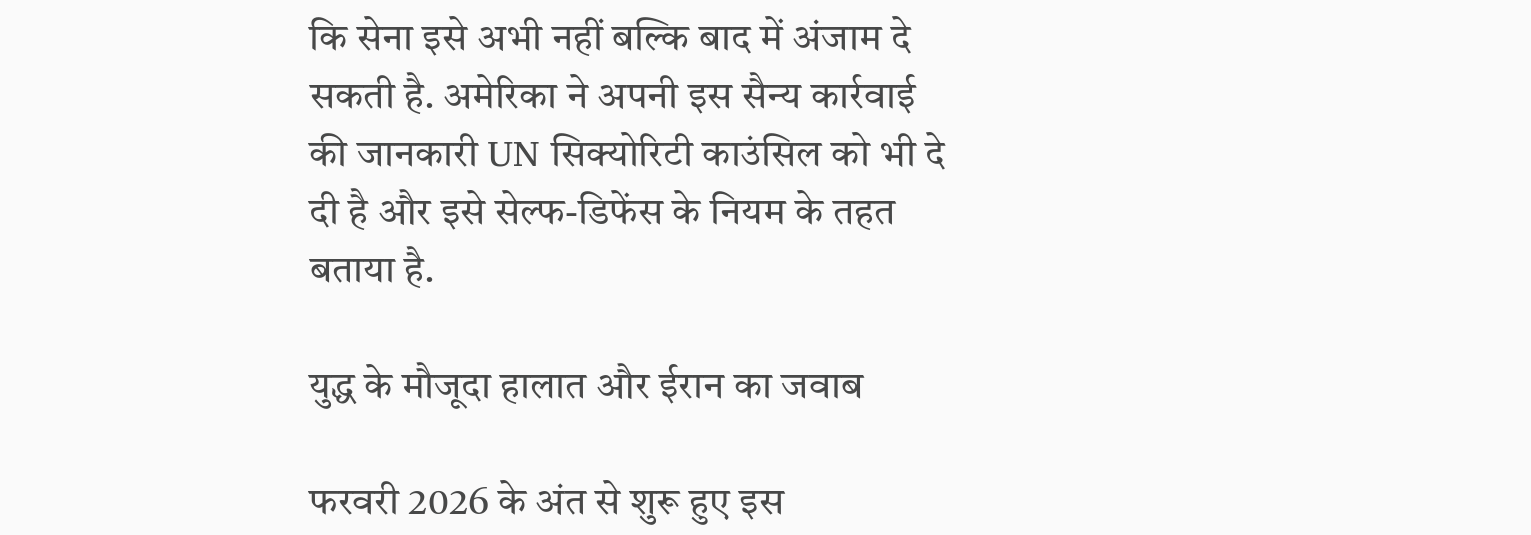कि सेना इसे अभी नहीं बल्कि बाद में अंजाम दे सकती है. अमेरिका ने अपनी इस सैन्य कार्रवाई की जानकारी UN सिक्योरिटी काउंसिल को भी दे दी है और इसे सेल्फ-डिफेंस के नियम के तहत बताया है.

युद्ध के मौजूदा हालात और ईरान का जवाब

फरवरी 2026 के अंत से शुरू हुए इस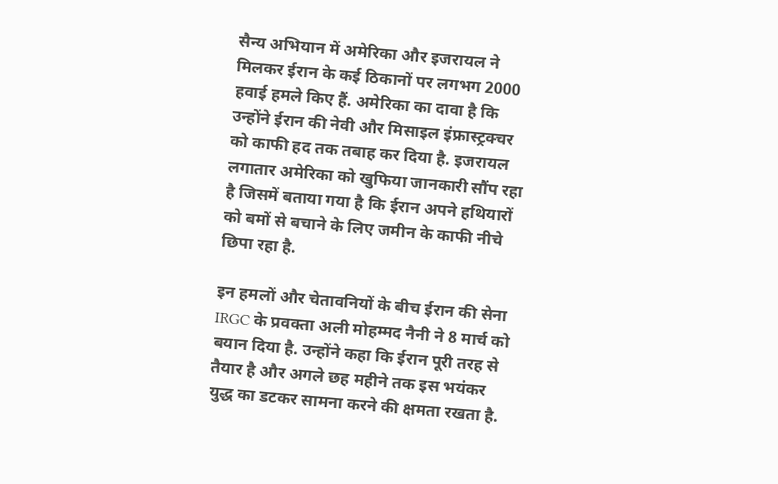सैन्य अभियान में अमेरिका और इजरायल ने मिलकर ईरान के कई ठिकानों पर लगभग 2000 हवाई हमले किए हैं. अमेरिका का दावा है कि उन्होंने ईरान की नेवी और मिसाइल इंफ्रास्ट्रक्चर को काफी हद तक तबाह कर दिया है. इजरायल लगातार अमेरिका को खुफिया जानकारी सौंप रहा है जिसमें बताया गया है कि ईरान अपने हथियारों को बमों से बचाने के लिए जमीन के काफी नीचे छिपा रहा है.

इन हमलों और चेतावनियों के बीच ईरान की सेना IRGC के प्रवक्ता अली मोहम्मद नैनी ने 8 मार्च को बयान दिया है. उन्होंने कहा कि ईरान पूरी तरह से तैयार है और अगले छह महीने तक इस भयंकर युद्ध का डटकर सामना करने की क्षमता रखता है.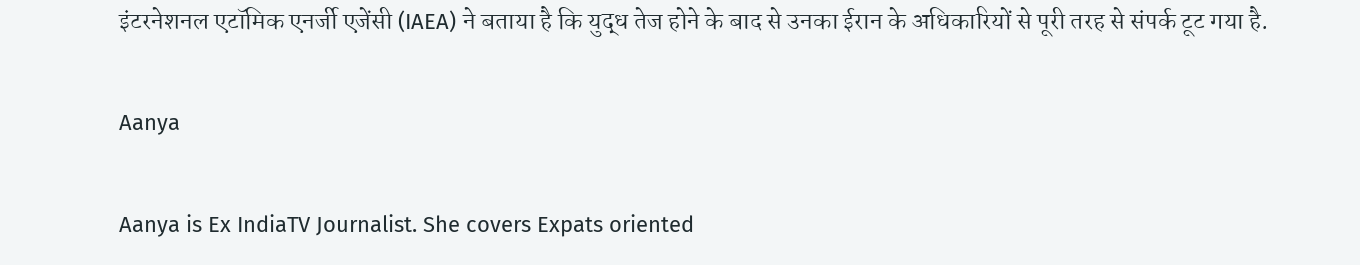इंटरनेशनल एटॉमिक एनर्जी एजेंसी (IAEA) ने बताया है कि युद्ध तेज होने के बाद से उनका ईरान के अधिकारियों से पूरी तरह से संपर्क टूट गया है.

Aanya

Aanya is Ex IndiaTV Journalist. She covers Expats oriented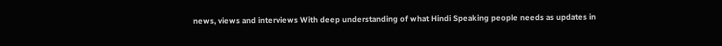news, views and interviews With deep understanding of what Hindi Speaking people needs as updates in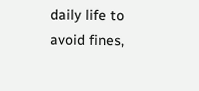daily life to avoid fines,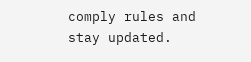comply rules and stay updated.